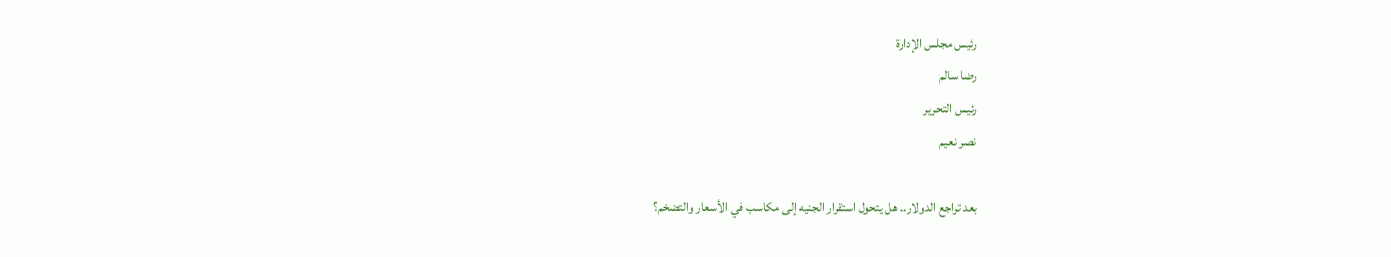رئيس مجلس الإدارة
رضا سالم
رئيس التحرير
نصر نعيم

بعد تراجع الدولار.. هل يتحول استقرار الجنيه إلى مكاسب في الأسعار والتضخم؟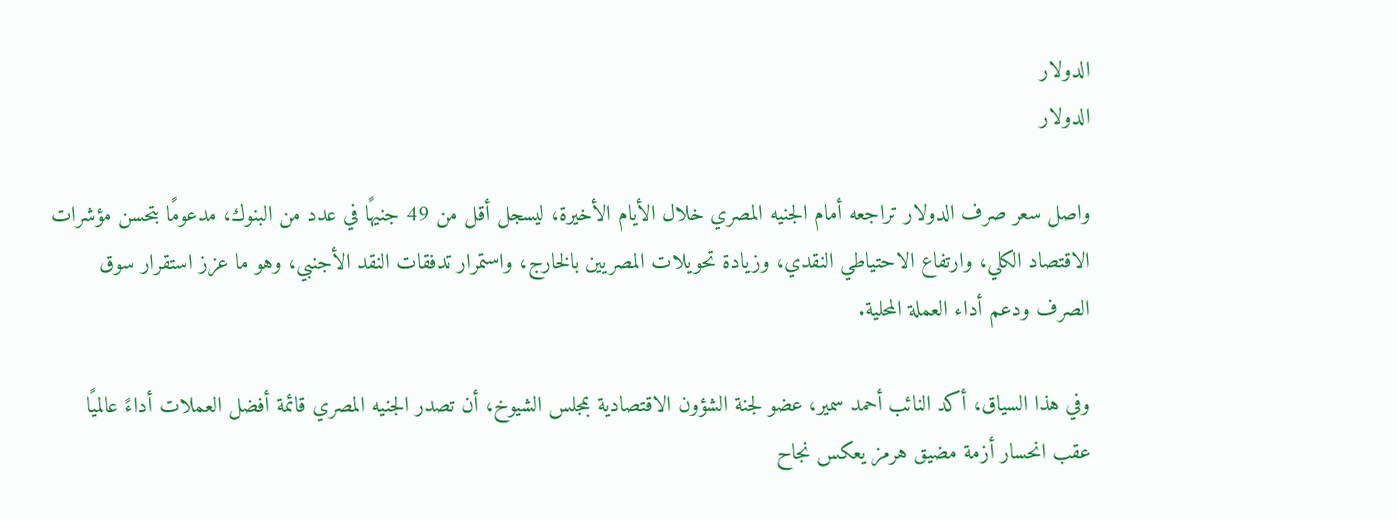الدولار
الدولار

واصل سعر صرف الدولار تراجعه أمام الجنيه المصري خلال الأيام الأخيرة، ليسجل أقل من 49 جنيهًا في عدد من البنوك، مدعومًا بتحسن مؤشرات الاقتصاد الكلي، وارتفاع الاحتياطي النقدي، وزيادة تحويلات المصريين بالخارج، واستمرار تدفقات النقد الأجنبي، وهو ما عزز استقرار سوق الصرف ودعم أداء العملة المحلية.

وفي هذا السياق، أكد النائب أحمد سمير، عضو لجنة الشؤون الاقتصادية بمجلس الشيوخ، أن تصدر الجنيه المصري قائمة أفضل العملات أداءً عالميًا عقب انحسار أزمة مضيق هرمز يعكس نجاح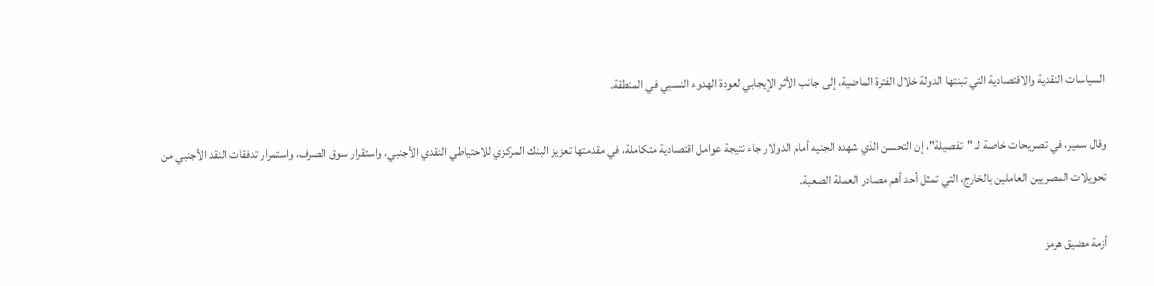السياسات النقدية والاقتصادية التي تبنتها الدولة خلال الفترة الماضية، إلى جانب الأثر الإيجابي لعودة الهدوء النسبي في المنطقة.

وقال سمير، في تصريحات خاصة لـ "تفصيلة"، إن التحسن الذي شهده الجنيه أمام الدولار جاء نتيجة عوامل اقتصادية متكاملة، في مقدمتها تعزيز البنك المركزي للاحتياطي النقدي الأجنبي، واستقرار سوق الصرف، واستمرار تدفقات النقد الأجنبي من تحويلات المصريين العاملين بالخارج، التي تمثل أحد أهم مصادر العملة الصعبة.

أزمة مضيق هرمز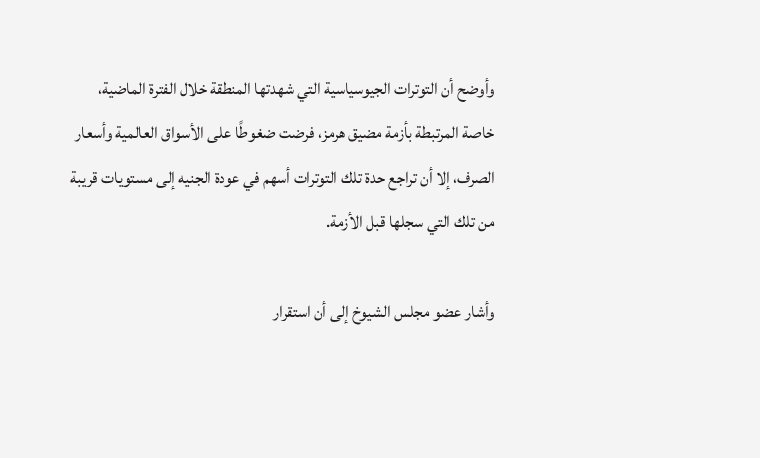وأوضح أن التوترات الجيوسياسية التي شهدتها المنطقة خلال الفترة الماضية، خاصة المرتبطة بأزمة مضيق هرمز، فرضت ضغوطًا على الأسواق العالمية وأسعار الصرف، إلا أن تراجع حدة تلك التوترات أسهم في عودة الجنيه إلى مستويات قريبة من تلك التي سجلها قبل الأزمة.

وأشار عضو مجلس الشيوخ إلى أن استقرار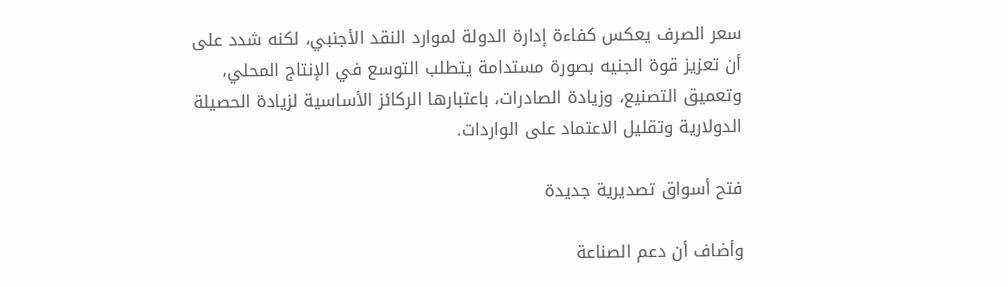سعر الصرف يعكس كفاءة إدارة الدولة لموارد النقد الأجنبي، لكنه شدد على أن تعزيز قوة الجنيه بصورة مستدامة يتطلب التوسع في الإنتاج المحلي، وتعميق التصنيع، وزيادة الصادرات، باعتبارها الركائز الأساسية لزيادة الحصيلة الدولارية وتقليل الاعتماد على الواردات.

فتح أسواق تصديرية جديدة

وأضاف أن دعم الصناعة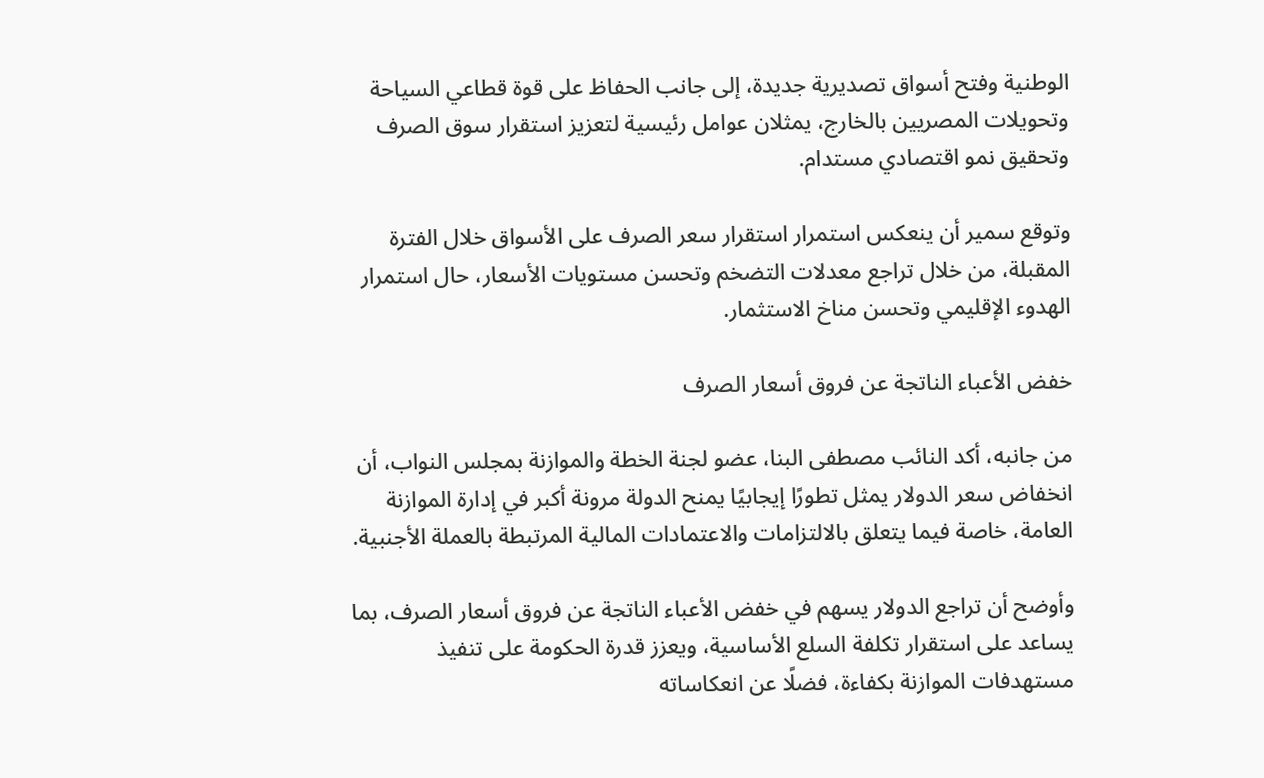الوطنية وفتح أسواق تصديرية جديدة، إلى جانب الحفاظ على قوة قطاعي السياحة وتحويلات المصريين بالخارج، يمثلان عوامل رئيسية لتعزيز استقرار سوق الصرف وتحقيق نمو اقتصادي مستدام.

وتوقع سمير أن ينعكس استمرار استقرار سعر الصرف على الأسواق خلال الفترة المقبلة، من خلال تراجع معدلات التضخم وتحسن مستويات الأسعار، حال استمرار الهدوء الإقليمي وتحسن مناخ الاستثمار.

خفض الأعباء الناتجة عن فروق أسعار الصرف

من جانبه، أكد النائب مصطفى البنا، عضو لجنة الخطة والموازنة بمجلس النواب، أن انخفاض سعر الدولار يمثل تطورًا إيجابيًا يمنح الدولة مرونة أكبر في إدارة الموازنة العامة، خاصة فيما يتعلق بالالتزامات والاعتمادات المالية المرتبطة بالعملة الأجنبية.

وأوضح أن تراجع الدولار يسهم في خفض الأعباء الناتجة عن فروق أسعار الصرف، بما يساعد على استقرار تكلفة السلع الأساسية، ويعزز قدرة الحكومة على تنفيذ مستهدفات الموازنة بكفاءة، فضلًا عن انعكاساته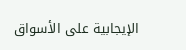الإيجابية على الأسواق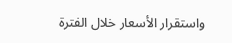واستقرار الأسعار خلال الفترة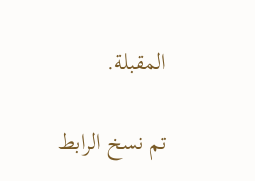المقبلة.

تم نسخ الرابط